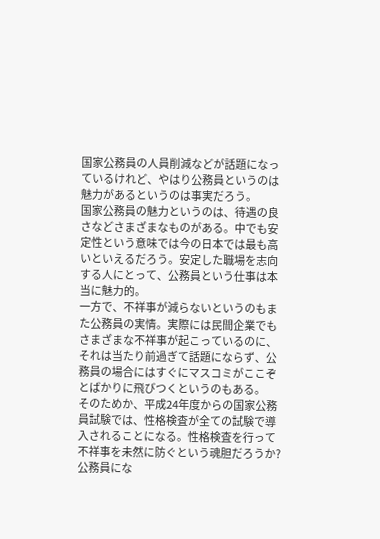国家公務員の人員削減などが話題になっているけれど、やはり公務員というのは魅力があるというのは事実だろう。
国家公務員の魅力というのは、待遇の良さなどさまざまなものがある。中でも安定性という意味では今の日本では最も高いといえるだろう。安定した職場を志向する人にとって、公務員という仕事は本当に魅力的。
一方で、不祥事が減らないというのもまた公務員の実情。実際には民間企業でもさまざまな不祥事が起こっているのに、それは当たり前過ぎて話題にならず、公務員の場合にはすぐにマスコミがここぞとばかりに飛びつくというのもある。
そのためか、平成24年度からの国家公務員試験では、性格検査が全ての試験で導入されることになる。性格検査を行って不祥事を未然に防ぐという魂胆だろうか?
公務員にな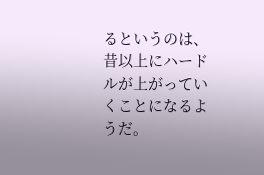るというのは、昔以上にハードルが上がっていくことになるようだ。